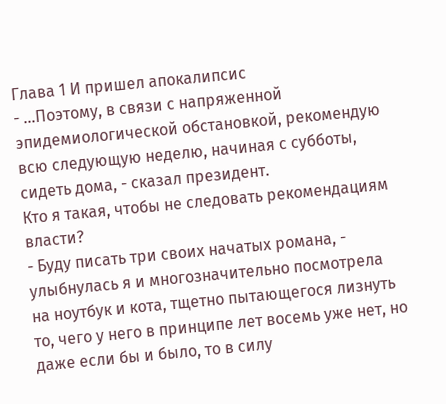Глава 1 И пришел апокалипсис
- …Поэтому, в связи с напряженной эпидемиологической обстановкой, рекомендую всю следующую неделю, начиная с субботы, сидеть дома, - сказал президент.
Кто я такая, чтобы не следовать рекомендациям власти?
- Буду писать три своих начатых романа, - улыбнулась я и многозначительно посмотрела на ноутбук и кота, тщетно пытающегося лизнуть то, чего у него в принципе лет восемь уже нет, но даже если бы и было, то в силу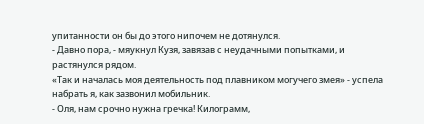упитанности он бы до этого нипочем не дотянулся.
- Давно пора, - мяукнул Кузя, завязав с неудачными попытками, и растянулся рядом.
«Так и началась моя деятельность под плавником могучего змея» - успела набрать я, как зазвонил мобильник.
- Оля, нам срочно нужна гречка! Килограмм,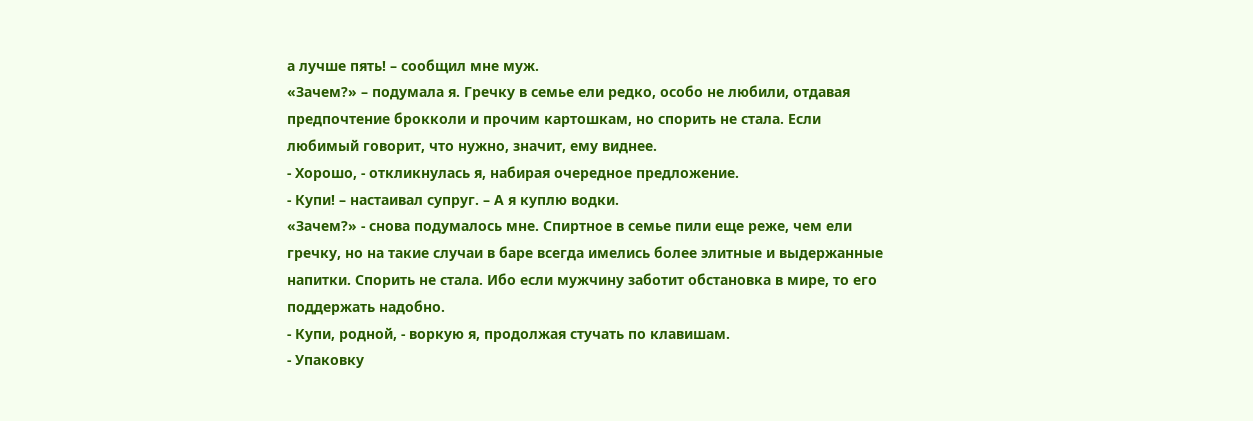а лучше пять! – сообщил мне муж.
«Зачем?» – подумала я. Гречку в семье ели редко, особо не любили, отдавая предпочтение брокколи и прочим картошкам, но спорить не стала. Если любимый говорит, что нужно, значит, ему виднее.
- Хорошо, - откликнулась я, набирая очередное предложение.
- Купи! – настаивал супруг. – А я куплю водки.
«Зачем?» - снова подумалось мне. Спиртное в семье пили еще реже, чем ели гречку, но на такие случаи в баре всегда имелись более элитные и выдержанные напитки. Спорить не стала. Ибо если мужчину заботит обстановка в мире, то его поддержать надобно.
- Купи, родной, - воркую я, продолжая стучать по клавишам.
- Упаковку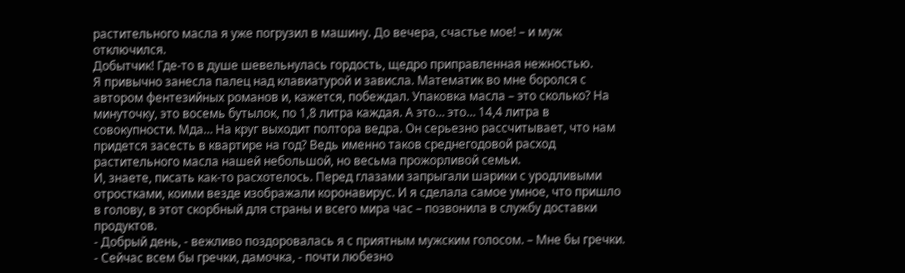растительного масла я уже погрузил в машину. До вечера, счастье мое! – и муж отключился.
Добытчик! Где-то в душе шевельнулась гордость, щедро приправленная нежностью.
Я привычно занесла палец над клавиатурой и зависла. Математик во мне боролся с автором фентезийных романов и, кажется, побеждал. Упаковка масла – это сколько? На минуточку, это восемь бутылок, по 1,8 литра каждая. А это… это… 14,4 литра в совокупности. Мда… На круг выходит полтора ведра. Он серьезно рассчитывает, что нам придется засесть в квартире на год? Ведь именно таков среднегодовой расход растительного масла нашей небольшой, но весьма прожорливой семьи.
И, знаете, писать как-то расхотелось. Перед глазами запрыгали шарики с уродливыми отростками, коими везде изображали коронавирус. И я сделала самое умное, что пришло в голову, в этот скорбный для страны и всего мира час – позвонила в службу доставки продуктов.
- Добрый день, - вежливо поздоровалась я с приятным мужским голосом. – Мне бы гречки.
- Сейчас всем бы гречки, дамочка, - почти любезно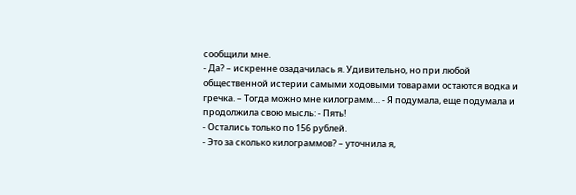сообщили мне.
- Да? – искренне озадачилась я. Удивительно, но при любой общественной истерии самыми ходовыми товарами остаются водка и гречка. – Тогда можно мне килограмм… - Я подумала, еще подумала и продолжила свою мысль: - Пять!
- Остались только по 156 рублей.
- Это за сколько килограммов? – уточнила я,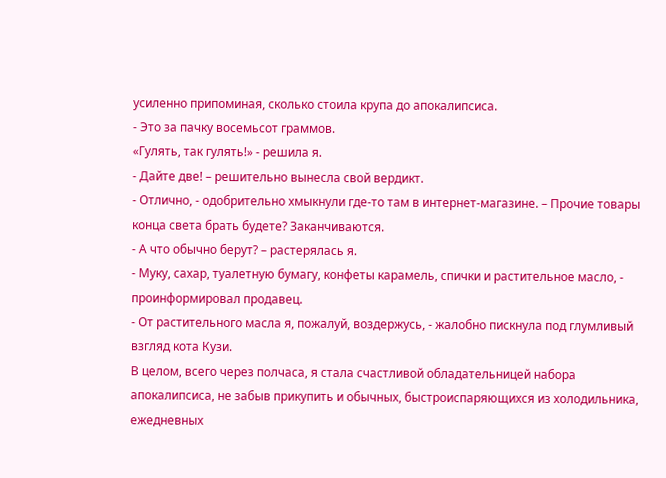усиленно припоминая, сколько стоила крупа до апокалипсиса.
- Это за пачку восемьсот граммов.
«Гулять, так гулять!» - решила я.
- Дайте две! – решительно вынесла свой вердикт.
- Отлично, - одобрительно хмыкнули где-то там в интернет-магазине. – Прочие товары конца света брать будете? Заканчиваются.
- А что обычно берут? – растерялась я.
- Муку, сахар, туалетную бумагу, конфеты карамель, спички и растительное масло, - проинформировал продавец.
- От растительного масла я, пожалуй, воздержусь, - жалобно пискнула под глумливый взгляд кота Кузи.
В целом, всего через полчаса, я стала счастливой обладательницей набора апокалипсиса, не забыв прикупить и обычных, быстроиспаряющихся из холодильника, ежедневных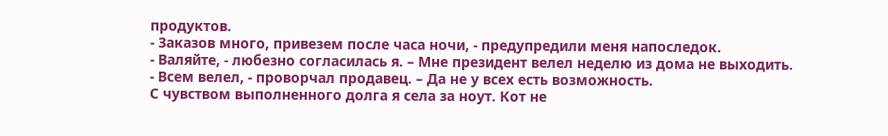продуктов.
- Заказов много, привезем после часа ночи, - предупредили меня напоследок.
- Валяйте, - любезно согласилась я. – Мне президент велел неделю из дома не выходить.
- Всем велел, - проворчал продавец. – Да не у всех есть возможность.
С чувством выполненного долга я села за ноут. Кот не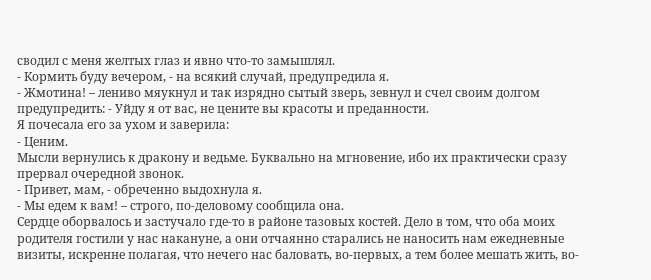сводил с меня желтых глаз и явно что-то замышлял.
- Кормить буду вечером, - на всякий случай, предупредила я.
- Жмотина! – лениво мяукнул и так изрядно сытый зверь, зевнул и счел своим долгом предупредить: - Уйду я от вас, не цените вы красоты и преданности.
Я почесала его за ухом и заверила:
- Ценим.
Мысли вернулись к дракону и ведьме. Буквально на мгновение, ибо их практически сразу прервал очередной звонок.
- Привет, мам, - обреченно выдохнула я.
- Мы едем к вам! – строго, по-деловому сообщила она.
Сердце оборвалось и застучало где-то в районе тазовых костей. Дело в том, что оба моих родителя гостили у нас накануне, а они отчаянно старались не наносить нам ежедневные визиты, искренне полагая, что нечего нас баловать, во-первых, а тем более мешать жить, во-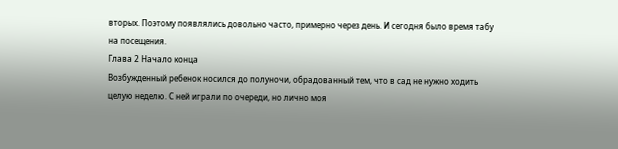вторых. Поэтому появлялись довольно часто, примерно через день. И сегодня было время табу на посещения.
Глава 2 Начало конца
Возбужденный ребенок носился до полуночи, обрадованный тем, что в сад не нужно ходить целую неделю. С ней играли по очереди, но лично моя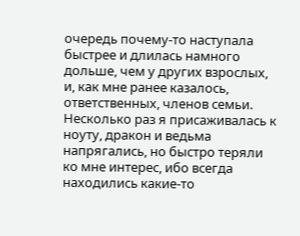очередь почему-то наступала быстрее и длилась намного дольше, чем у других взрослых, и, как мне ранее казалось, ответственных, членов семьи. Несколько раз я присаживалась к ноуту, дракон и ведьма напрягались, но быстро теряли ко мне интерес, ибо всегда находились какие-то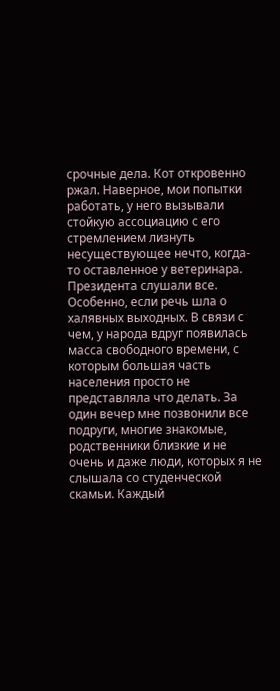срочные дела. Кот откровенно ржал. Наверное, мои попытки работать, у него вызывали стойкую ассоциацию с его стремлением лизнуть несуществующее нечто, когда-то оставленное у ветеринара.
Президента слушали все. Особенно, если речь шла о халявных выходных. В связи с чем, у народа вдруг появилась масса свободного времени, с которым большая часть населения просто не представляла что делать. За один вечер мне позвонили все подруги, многие знакомые, родственники близкие и не очень и даже люди, которых я не слышала со студенческой скамьи. Каждый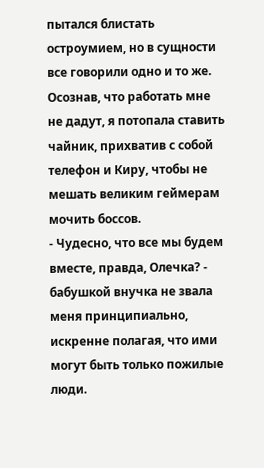пытался блистать остроумием, но в сущности все говорили одно и то же.
Осознав, что работать мне не дадут, я потопала ставить чайник, прихватив с собой телефон и Киру, чтобы не мешать великим геймерам мочить боссов.
- Чудесно, что все мы будем вместе, правда, Олечка? - бабушкой внучка не звала меня принципиально, искренне полагая, что ими могут быть только пожилые люди.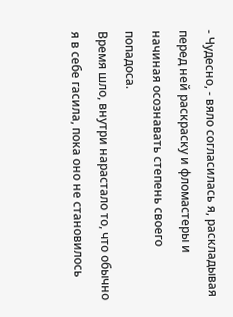- Чудесно, - вяло согласилась я, раскладывая перед ней раскраску и фломастеры и начиная осознавать степень своего попадоса.
Время шло, внутри нарастало то, что обычно я в себе гасила, пока оно не становилось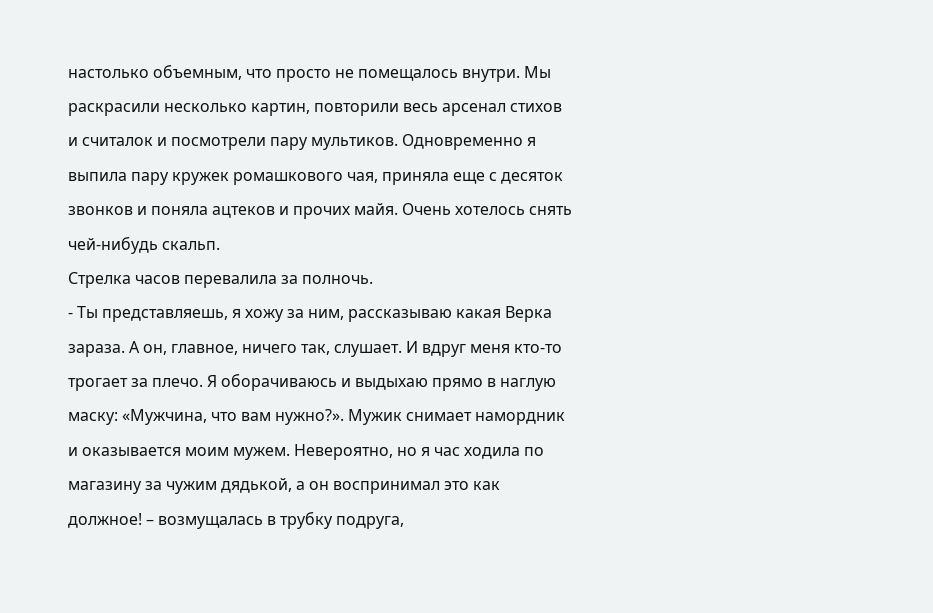настолько объемным, что просто не помещалось внутри. Мы раскрасили несколько картин, повторили весь арсенал стихов и считалок и посмотрели пару мультиков. Одновременно я выпила пару кружек ромашкового чая, приняла еще с десяток звонков и поняла ацтеков и прочих майя. Очень хотелось снять чей-нибудь скальп.
Стрелка часов перевалила за полночь.
- Ты представляешь, я хожу за ним, рассказываю какая Верка зараза. А он, главное, ничего так, слушает. И вдруг меня кто-то трогает за плечо. Я оборачиваюсь и выдыхаю прямо в наглую маску: «Мужчина, что вам нужно?». Мужик снимает намордник и оказывается моим мужем. Невероятно, но я час ходила по магазину за чужим дядькой, а он воспринимал это как должное! – возмущалась в трубку подруга,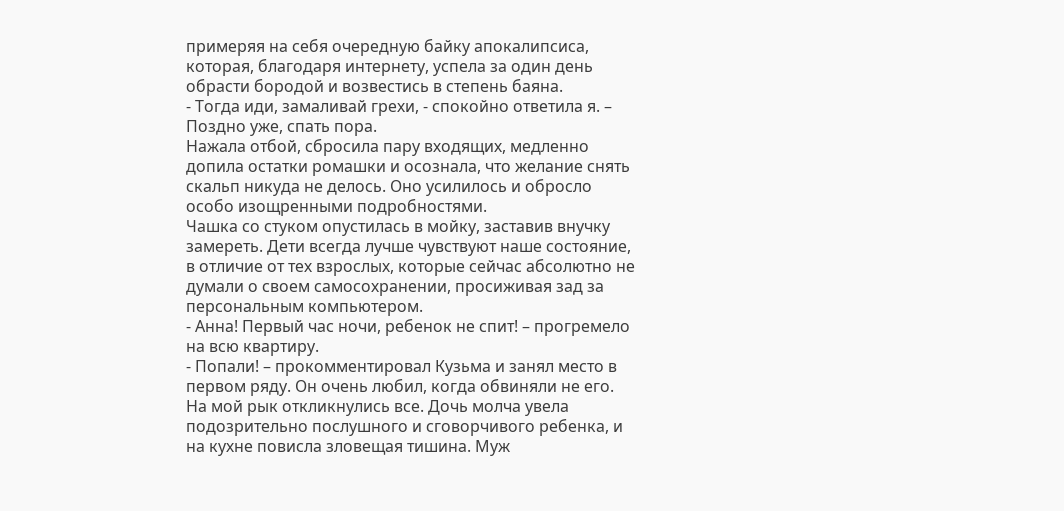примеряя на себя очередную байку апокалипсиса, которая, благодаря интернету, успела за один день обрасти бородой и возвестись в степень баяна.
- Тогда иди, замаливай грехи, - спокойно ответила я. – Поздно уже, спать пора.
Нажала отбой, сбросила пару входящих, медленно допила остатки ромашки и осознала, что желание снять скальп никуда не делось. Оно усилилось и обросло особо изощренными подробностями.
Чашка со стуком опустилась в мойку, заставив внучку замереть. Дети всегда лучше чувствуют наше состояние, в отличие от тех взрослых, которые сейчас абсолютно не думали о своем самосохранении, просиживая зад за персональным компьютером.
- Анна! Первый час ночи, ребенок не спит! – прогремело на всю квартиру.
- Попали! – прокомментировал Кузьма и занял место в первом ряду. Он очень любил, когда обвиняли не его.
На мой рык откликнулись все. Дочь молча увела подозрительно послушного и сговорчивого ребенка, и на кухне повисла зловещая тишина. Муж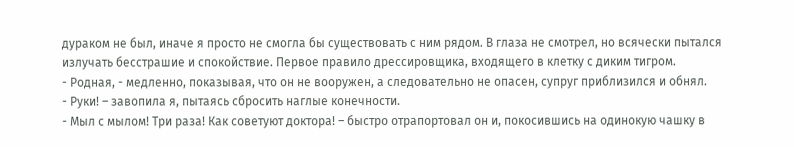дураком не был, иначе я просто не смогла бы существовать с ним рядом. В глаза не смотрел, но всячески пытался излучать бесстрашие и спокойствие. Первое правило дрессировщика, входящего в клетку с диким тигром.
- Родная, - медленно, показывая, что он не вооружен, а следовательно не опасен, супруг приблизился и обнял.
- Руки! – завопила я, пытаясь сбросить наглые конечности.
- Мыл с мылом! Три раза! Как советуют доктора! – быстро отрапортовал он и, покосившись на одинокую чашку в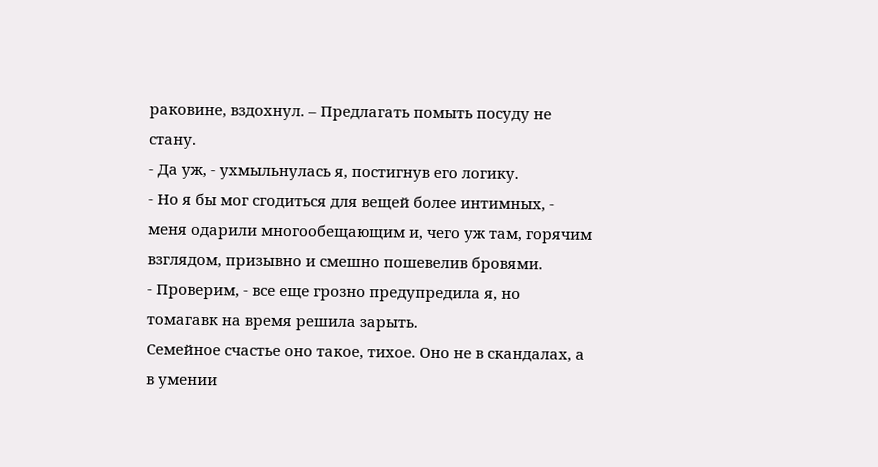раковине, вздохнул. – Предлагать помыть посуду не стану.
- Да уж, - ухмыльнулась я, постигнув его логику.
- Но я бы мог сгодиться для вещей более интимных, - меня одарили многообещающим и, чего уж там, горячим взглядом, призывно и смешно пошевелив бровями.
- Проверим, - все еще грозно предупредила я, но томагавк на время решила зарыть.
Семейное счастье оно такое, тихое. Оно не в скандалах, а в умении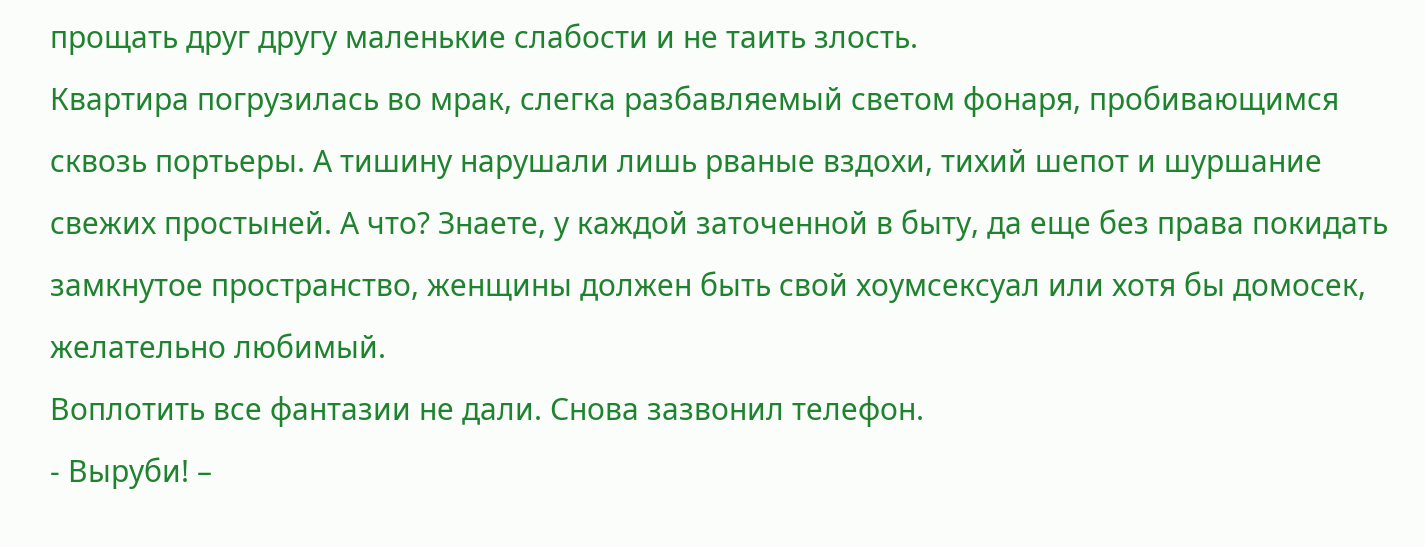прощать друг другу маленькие слабости и не таить злость.
Квартира погрузилась во мрак, слегка разбавляемый светом фонаря, пробивающимся сквозь портьеры. А тишину нарушали лишь рваные вздохи, тихий шепот и шуршание свежих простыней. А что? Знаете, у каждой заточенной в быту, да еще без права покидать замкнутое пространство, женщины должен быть свой хоумсексуал или хотя бы домосек, желательно любимый.
Воплотить все фантазии не дали. Снова зазвонил телефон.
- Выруби! –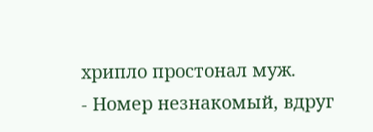хрипло простонал муж.
- Номер незнакомый, вдруг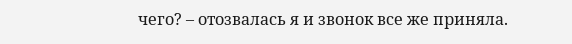чего? – отозвалась я и звонок все же приняла.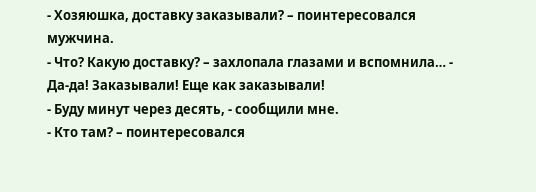- Хозяюшка, доставку заказывали? – поинтересовался мужчина.
- Что? Какую доставку? – захлопала глазами и вспомнила… - Да-да! Заказывали! Еще как заказывали!
- Буду минут через десять, - сообщили мне.
- Кто там? – поинтересовался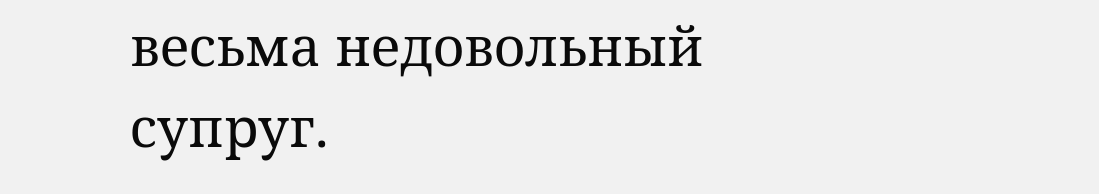весьма недовольный супруг.